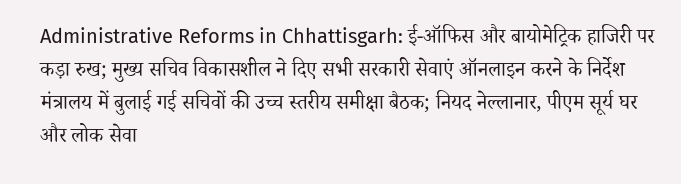Administrative Reforms in Chhattisgarh: ई-ऑफिस और बायोमेट्रिक हाजिरी पर कड़ा रुख; मुख्य सचिव विकासशील ने दिए सभी सरकारी सेवाएं ऑनलाइन करने के निर्देश
मंत्रालय में बुलाई गई सचिवों की उच्च स्तरीय समीक्षा बैठक; नियद नेल्लानार, पीएम सूर्य घर और लोक सेवा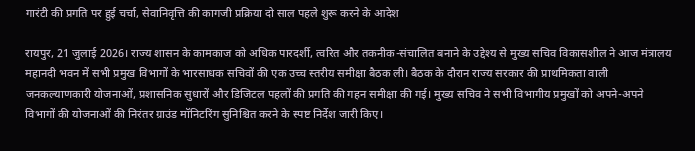गारंटी की प्रगति पर हुई चर्चा, सेवानिवृत्ति की कागजी प्रक्रिया दो साल पहले शुरू करने के आदेश

रायपुर, 21 जुलाई 2026। राज्य शासन के कामकाज को अधिक पारदर्शी, त्वरित और तकनीक-संचालित बनाने के उद्देश्य से मुख्य सचिव विकासशील ने आज मंत्रालय महानदी भवन में सभी प्रमुख विभागों के भारसाधक सचिवों की एक उच्च स्तरीय समीक्षा बैठक ली। बैठक के दौरान राज्य सरकार की प्राथमिकता वाली जनकल्याणकारी योजनाओं, प्रशासनिक सुधारों और डिजिटल पहलों की प्रगति की गहन समीक्षा की गई। मुख्य सचिव ने सभी विभागीय प्रमुखों को अपने-अपने विभागों की योजनाओं की निरंतर ग्राउंड मॉनिटरिंग सुनिश्चित करने के स्पष्ट निर्देश जारी किए।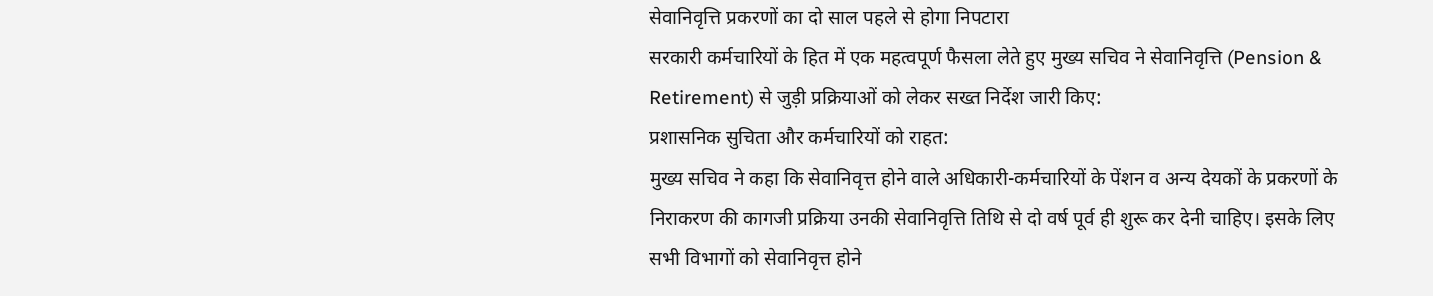सेवानिवृत्ति प्रकरणों का दो साल पहले से होगा निपटारा
सरकारी कर्मचारियों के हित में एक महत्वपूर्ण फैसला लेते हुए मुख्य सचिव ने सेवानिवृत्ति (Pension & Retirement) से जुड़ी प्रक्रियाओं को लेकर सख्त निर्देश जारी किए:
प्रशासनिक सुचिता और कर्मचारियों को राहत:
मुख्य सचिव ने कहा कि सेवानिवृत्त होने वाले अधिकारी-कर्मचारियों के पेंशन व अन्य देयकों के प्रकरणों के निराकरण की कागजी प्रक्रिया उनकी सेवानिवृत्ति तिथि से दो वर्ष पूर्व ही शुरू कर देनी चाहिए। इसके लिए सभी विभागों को सेवानिवृत्त होने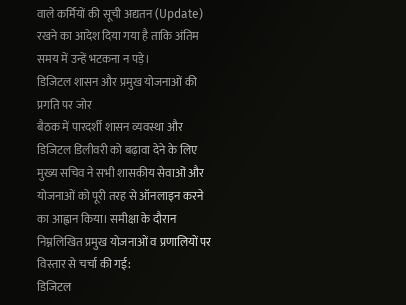वाले कर्मियों की सूची अद्यतन (Update) रखने का आदेश दिया गया है ताकि अंतिम समय में उन्हें भटकना न पड़े।
डिजिटल शासन और प्रमुख योजनाओं की प्रगति पर जोर
बैठक में पारदर्शी शासन व्यवस्था और डिजिटल डिलीवरी को बढ़ावा देने के लिए मुख्य सचिव ने सभी शासकीय सेवाओं और योजनाओं को पूरी तरह से ऑनलाइन करने का आह्वान किया। समीक्षा के दौरान निम्नलिखित प्रमुख योजनाओं व प्रणालियों पर विस्तार से चर्चा की गई:
डिजिटल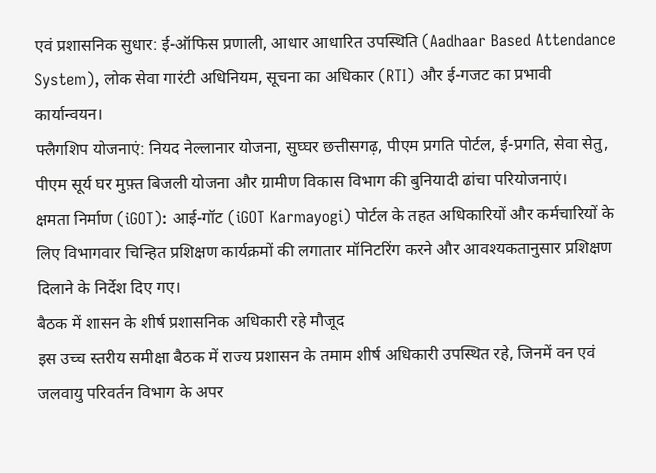एवं प्रशासनिक सुधार: ई-ऑफिस प्रणाली, आधार आधारित उपस्थिति (Aadhaar Based Attendance System), लोक सेवा गारंटी अधिनियम, सूचना का अधिकार (RTI) और ई-गजट का प्रभावी कार्यान्वयन।
फ्लैगशिप योजनाएं: नियद नेल्लानार योजना, सुघ्घर छत्तीसगढ़, पीएम प्रगति पोर्टल, ई-प्रगति, सेवा सेतु, पीएम सूर्य घर मुफ़्त बिजली योजना और ग्रामीण विकास विभाग की बुनियादी ढांचा परियोजनाएं।
क्षमता निर्माण (iGOT): आई-गॉट (iGOT Karmayogi) पोर्टल के तहत अधिकारियों और कर्मचारियों के लिए विभागवार चिन्हित प्रशिक्षण कार्यक्रमों की लगातार मॉनिटरिंग करने और आवश्यकतानुसार प्रशिक्षण दिलाने के निर्देश दिए गए।
बैठक में शासन के शीर्ष प्रशासनिक अधिकारी रहे मौजूद
इस उच्च स्तरीय समीक्षा बैठक में राज्य प्रशासन के तमाम शीर्ष अधिकारी उपस्थित रहे, जिनमें वन एवं जलवायु परिवर्तन विभाग के अपर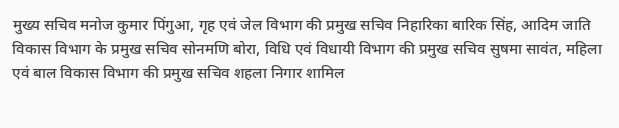मुख्य सचिव मनोज कुमार पिंगुआ, गृह एवं जेल विभाग की प्रमुख सचिव निहारिका बारिक सिंह, आदिम जाति विकास विभाग के प्रमुख सचिव सोनमणि बोरा, विधि एवं विधायी विभाग की प्रमुख सचिव सुषमा सावंत, महिला एवं बाल विकास विभाग की प्रमुख सचिव शहला निगार शामिल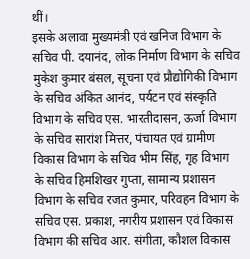थीं।
इसके अलावा मुख्यमंत्री एवं खनिज विभाग के सचिव पी. दयानंद, लोक निर्माण विभाग के सचिव मुकेश कुमार बंसल, सूचना एवं प्रौद्योगिकी विभाग के सचिव अंकित आनंद, पर्यटन एवं संस्कृति विभाग के सचिव एस. भारतीदासन, ऊर्जा विभाग के सचिव सारांश मित्तर, पंचायत एवं ग्रामीण विकास विभाग के सचिव भीम सिंह, गृह विभाग के सचिव हिमशिखर गुप्ता, सामान्य प्रशासन विभाग के सचिव रजत कुमार, परिवहन विभाग के सचिव एस. प्रकाश, नगरीय प्रशासन एवं विकास विभाग की सचिव आर. संगीता, कौशल विकास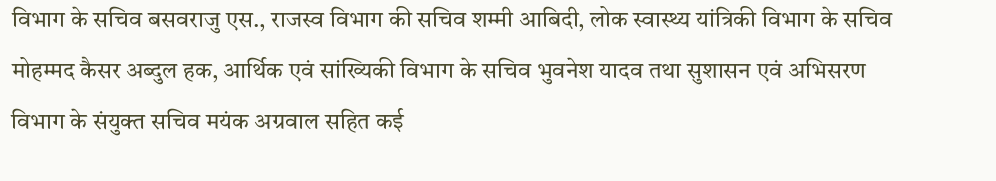विभाग के सचिव बसवराजु एस., राजस्व विभाग की सचिव शम्मी आबिदी, लोक स्वास्थ्य यांत्रिकी विभाग के सचिव मोहम्मद कैसर अब्दुल हक, आर्थिक एवं सांख्यिकी विभाग के सचिव भुवनेश यादव तथा सुशासन एवं अभिसरण विभाग के संयुक्त सचिव मयंक अग्रवाल सहित कई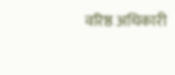वरिष्ठ अधिकारी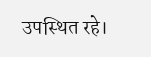उपस्थित रहे।